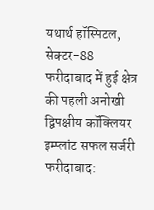यथार्थ हॉस्पिटल, सेक्टर-88 फरीदाबाद में हुई क्षेत्र की पहली अनोखी द्विपक्षीय कॉक्लियर इम्प्लांट सफल सर्जरी
फरीदाबाद: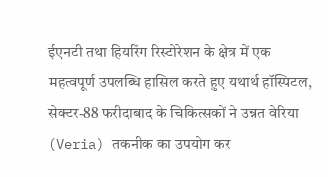ईएनटी तथा हियरिंग रिस्टोरेशन के क्षेत्र में एक महत्वपूर्ण उपलब्धि हासिल करते हुए यथार्थ हॉस्पिटल, सेक्टर-88 फरीदाबाद के चिकित्सकों ने उन्नत वेरिया (Veria) तकनीक का उपयोग कर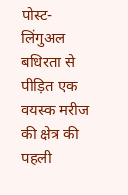पोस्ट-लिंगुअल बधिरता से पीड़ित एक वयस्क मरीज की क्षेत्र की पहली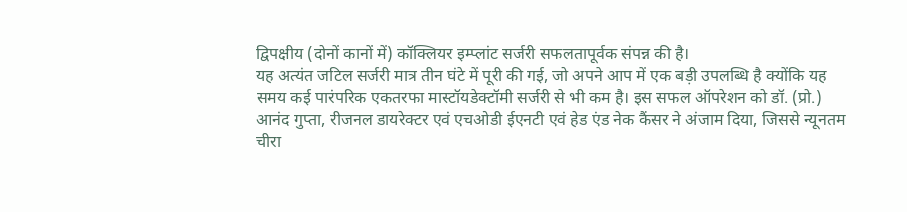द्विपक्षीय (दोनों कानों में) कॉक्लियर इम्प्लांट सर्जरी सफलतापूर्वक संपन्न की है।
यह अत्यंत जटिल सर्जरी मात्र तीन घंटे में पूरी की गई, जो अपने आप में एक बड़ी उपलब्धि है क्योंकि यह समय कई पारंपरिक एकतरफा मास्टॉयडेक्टॉमी सर्जरी से भी कम है। इस सफल ऑपरेशन को डॉ. (प्रो.) आनंद गुप्ता, रीजनल डायरेक्टर एवं एचओडी ईएनटी एवं हेड एंड नेक कैंसर ने अंजाम दिया, जिससे न्यूनतम चीरा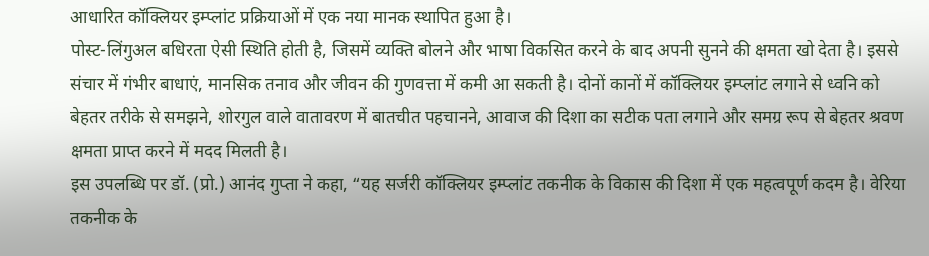आधारित कॉक्लियर इम्प्लांट प्रक्रियाओं में एक नया मानक स्थापित हुआ है।
पोस्ट-लिंगुअल बधिरता ऐसी स्थिति होती है, जिसमें व्यक्ति बोलने और भाषा विकसित करने के बाद अपनी सुनने की क्षमता खो देता है। इससे संचार में गंभीर बाधाएं, मानसिक तनाव और जीवन की गुणवत्ता में कमी आ सकती है। दोनों कानों में कॉक्लियर इम्प्लांट लगाने से ध्वनि को बेहतर तरीके से समझने, शोरगुल वाले वातावरण में बातचीत पहचानने, आवाज की दिशा का सटीक पता लगाने और समग्र रूप से बेहतर श्रवण क्षमता प्राप्त करने में मदद मिलती है।
इस उपलब्धि पर डॉ. (प्रो.) आनंद गुप्ता ने कहा, “यह सर्जरी कॉक्लियर इम्प्लांट तकनीक के विकास की दिशा में एक महत्वपूर्ण कदम है। वेरिया तकनीक के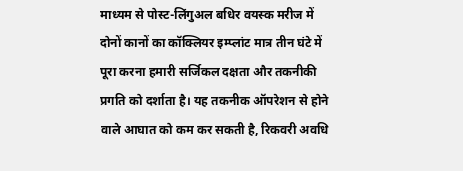माध्यम से पोस्ट-लिंगुअल बधिर वयस्क मरीज में दोनों कानों का कॉक्लियर इम्प्लांट मात्र तीन घंटे में पूरा करना हमारी सर्जिकल दक्षता और तकनीकी प्रगति को दर्शाता है। यह तकनीक ऑपरेशन से होने वाले आघात को कम कर सकती है, रिकवरी अवधि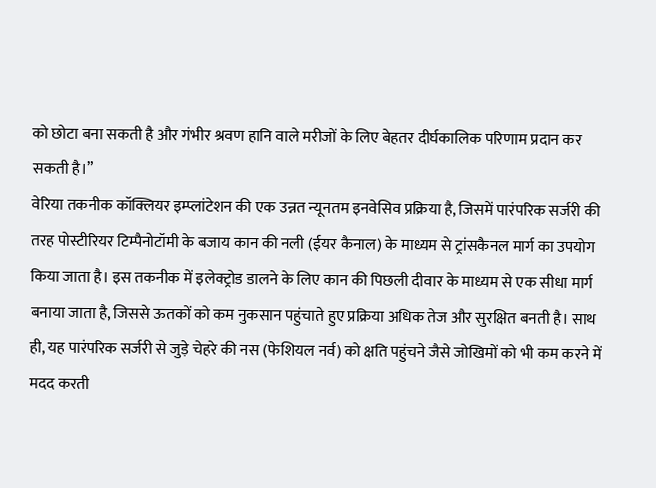को छोटा बना सकती है और गंभीर श्रवण हानि वाले मरीजों के लिए बेहतर दीर्घकालिक परिणाम प्रदान कर सकती है।”
वेरिया तकनीक कॉक्लियर इम्प्लांटेशन की एक उन्नत न्यूनतम इनवेसिव प्रक्रिया है, जिसमें पारंपरिक सर्जरी की तरह पोस्टीरियर टिम्पैनोटॉमी के बजाय कान की नली (ईयर कैनाल) के माध्यम से ट्रांसकैनल मार्ग का उपयोग किया जाता है। इस तकनीक में इलेक्ट्रोड डालने के लिए कान की पिछली दीवार के माध्यम से एक सीधा मार्ग बनाया जाता है, जिससे ऊतकों को कम नुकसान पहुंचाते हुए प्रक्रिया अधिक तेज और सुरक्षित बनती है। साथ ही, यह पारंपरिक सर्जरी से जुड़े चेहरे की नस (फेशियल नर्व) को क्षति पहुंचने जैसे जोखिमों को भी कम करने में मदद करती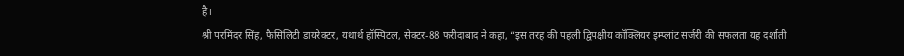है।
श्री परमिंदर सिंह, फैसिलिटी डायरेक्टर, यथार्थ हॉस्पिटल, सेक्टर-88 फरीदाबाद ने कहा, “इस तरह की पहली द्विपक्षीय कॉक्लियर इम्प्लांट सर्जरी की सफलता यह दर्शाती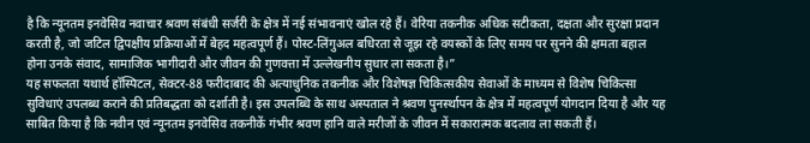है कि न्यूनतम इनवेसिव नवाचार श्रवण संबंधी सर्जरी के क्षेत्र में नई संभावनाएं खोल रहे हैं। वेरिया तकनीक अधिक सटीकता, दक्षता और सुरक्षा प्रदान करती है, जो जटिल द्विपक्षीय प्रक्रियाओं में बेहद महत्वपूर्ण हैं। पोस्ट-लिंगुअल बधिरता से जूझ रहे वयस्कों के लिए समय पर सुनने की क्षमता बहाल होना उनके संवाद, सामाजिक भागीदारी और जीवन की गुणवत्ता में उल्लेखनीय सुधार ला सकता है।”
यह सफलता यथार्थ हॉस्पिटल, सेक्टर-88 फरीदाबाद की अत्याधुनिक तकनीक और विशेषज्ञ चिकित्सकीय सेवाओं के माध्यम से विशेष चिकित्सा सुविधाएं उपलब्ध कराने की प्रतिबद्धता को दर्शाती है। इस उपलब्धि के साथ अस्पताल ने श्रवण पुनर्स्थापन के क्षेत्र में महत्वपूर्ण योगदान दिया है और यह साबित किया है कि नवीन एवं न्यूनतम इनवेसिव तकनीकें गंभीर श्रवण हानि वाले मरीजों के जीवन में सकारात्मक बदलाव ला सकती हैं।